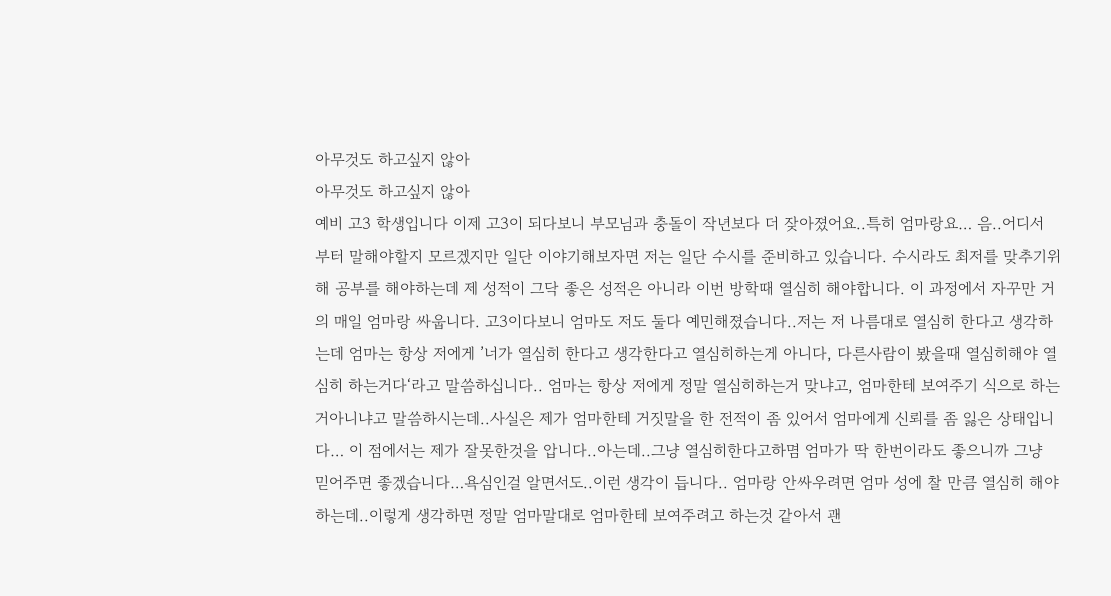아무것도 하고싶지 않아
아무것도 하고싶지 않아
예비 고3 학생입니다 이제 고3이 되다보니 부모님과 충돌이 작년보다 더 잦아졌어요..특히 엄마랑요… 음..어디서 부터 말해야할지 모르겠지만 일단 이야기해보자면 저는 일단 수시를 준비하고 있습니다. 수시라도 최저를 맞추기위해 공부를 해야하는데 제 성적이 그닥 좋은 성적은 아니라 이번 방학때 열심히 해야합니다. 이 과정에서 자꾸만 거의 매일 엄마랑 싸웁니다. 고3이다보니 엄마도 저도 둘다 예민해졌습니다..저는 저 나름대로 열심히 한다고 생각하는데 엄마는 항상 저에게 ’너가 열심히 한다고 생각한다고 열심히하는게 아니다, 다른사람이 봤을때 열심히해야 열심히 하는거다‘라고 말씀하십니다.. 엄마는 항상 저에게 정말 열심히하는거 맞냐고, 엄마한테 보여주기 식으로 하는거아니냐고 말씀하시는데..사실은 제가 엄마한테 거짓말을 한 전적이 좀 있어서 엄마에게 신뢰를 좀 잃은 상태입니다… 이 점에서는 제가 잘못한것을 압니다..아는데..그냥 열심히한다고하몀 엄마가 딱 한번이라도 좋으니까 그냥 믿어주면 좋겠습니다…욕심인걸 알면서도..이런 생각이 듭니다.. 엄마랑 안싸우려면 엄마 성에 찰 만큼 열심히 해야하는데..이렇게 생각하면 정말 엄마말대로 엄마한테 보여주려고 하는것 같아서 괜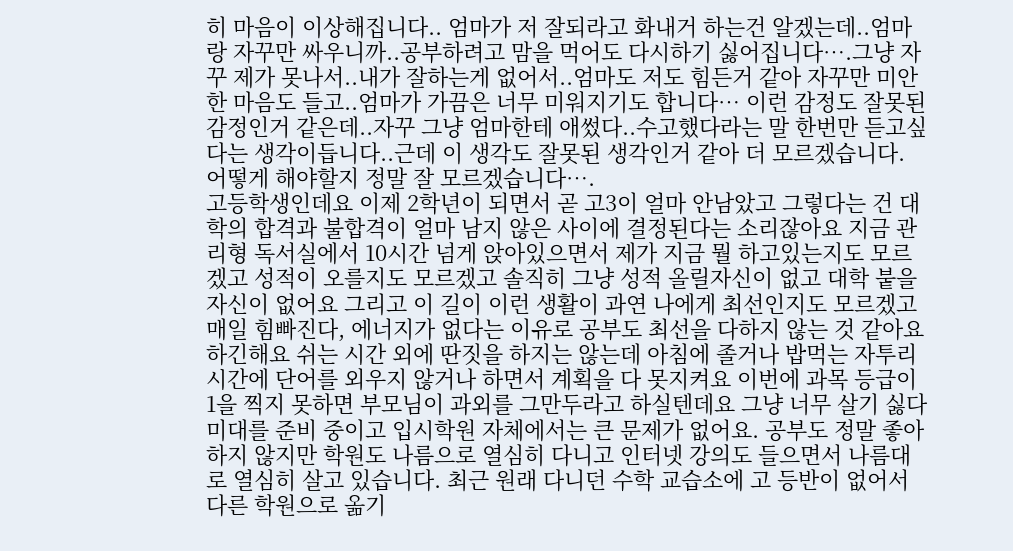히 마음이 이상해집니다.. 엄마가 저 잘되라고 화내거 하는건 알겠는데..엄마랑 자꾸만 싸우니까..공부하려고 맘을 먹어도 다시하기 싫어집니다….그냥 자꾸 제가 못나서..내가 잘하는게 없어서..엄마도 저도 힘든거 같아 자꾸만 미안한 마음도 들고..엄마가 가끔은 너무 미워지기도 합니다… 이런 감정도 잘못된 감정인거 같은데..자꾸 그냥 엄마한테 애썼다..수고했다라는 말 한번만 듣고싶다는 생각이듭니다..근데 이 생각도 잘못된 생각인거 같아 더 모르겠습니다. 어떻게 해야할지 정말 잘 모르겠습니다….
고등학생인데요 이제 2학년이 되면서 곧 고3이 얼마 안남았고 그렇다는 건 대학의 합격과 불합격이 얼마 남지 않은 사이에 결정된다는 소리잖아요 지금 관리형 독서실에서 10시간 넘게 앉아있으면서 제가 지금 뭘 하고있는지도 모르겠고 성적이 오를지도 모르겠고 솔직히 그냥 성적 올릴자신이 없고 대학 붙을 자신이 없어요 그리고 이 길이 이런 생활이 과연 나에게 최선인지도 모르겠고 매일 힘빠진다, 에너지가 없다는 이유로 공부도 최선을 다하지 않는 것 같아요 하긴해요 쉬는 시간 외에 딴짓을 하지는 않는데 아침에 졸거나 밥먹는 자투리 시간에 단어를 외우지 않거나 하면서 계획을 다 못지켜요 이번에 과목 등급이 1을 찍지 못하면 부모님이 과외를 그만두라고 하실텐데요 그냥 너무 살기 싫다
미대를 준비 중이고 입시학원 자체에서는 큰 문제가 없어요. 공부도 정말 좋아하지 않지만 학원도 나름으로 열심히 다니고 인터넷 강의도 들으면서 나름대로 열심히 살고 있습니다. 최근 원래 다니던 수학 교습소에 고 등반이 없어서 다른 학원으로 옮기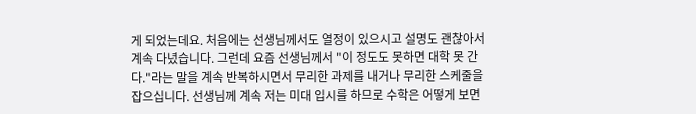게 되었는데요. 처음에는 선생님께서도 열정이 있으시고 설명도 괜찮아서 계속 다녔습니다. 그런데 요즘 선생님께서 "이 정도도 못하면 대학 못 간다."라는 말을 계속 반복하시면서 무리한 과제를 내거나 무리한 스케줄을 잡으십니다. 선생님께 계속 저는 미대 입시를 하므로 수학은 어떻게 보면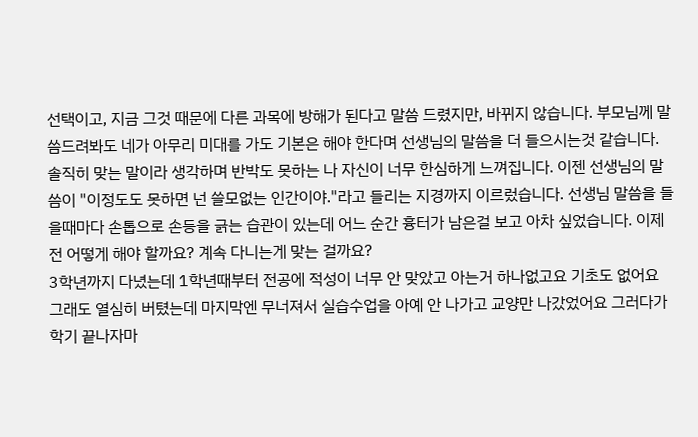선택이고, 지금 그것 때문에 다른 과목에 방해가 된다고 말씀 드렸지만, 바뀌지 않습니다. 부모님께 말씀드려봐도 네가 아무리 미대를 가도 기본은 해야 한다며 선생님의 말씀을 더 들으시는것 같습니다. 솔직히 맞는 말이라 생각하며 반박도 못하는 나 자신이 너무 한심하게 느껴집니다. 이젠 선생님의 말씀이 "이정도도 못하면 넌 쓸모없는 인간이야."라고 들리는 지경까지 이르렀습니다. 선생님 말씀을 들을때마다 손톱으로 손등을 긁는 습관이 있는데 어느 순간 흉터가 남은걸 보고 아차 싶었습니다. 이제 전 어떻게 해야 할까요? 계속 다니는게 맞는 걸까요?
3학년까지 다녔는데 1학년때부터 전공에 적성이 너무 안 맞았고 아는거 하나없고요 기초도 없어요 그래도 열심히 버텼는데 마지막엔 무너져서 실습수업을 아예 안 나가고 교양만 나갔었어요 그러다가 학기 끝나자마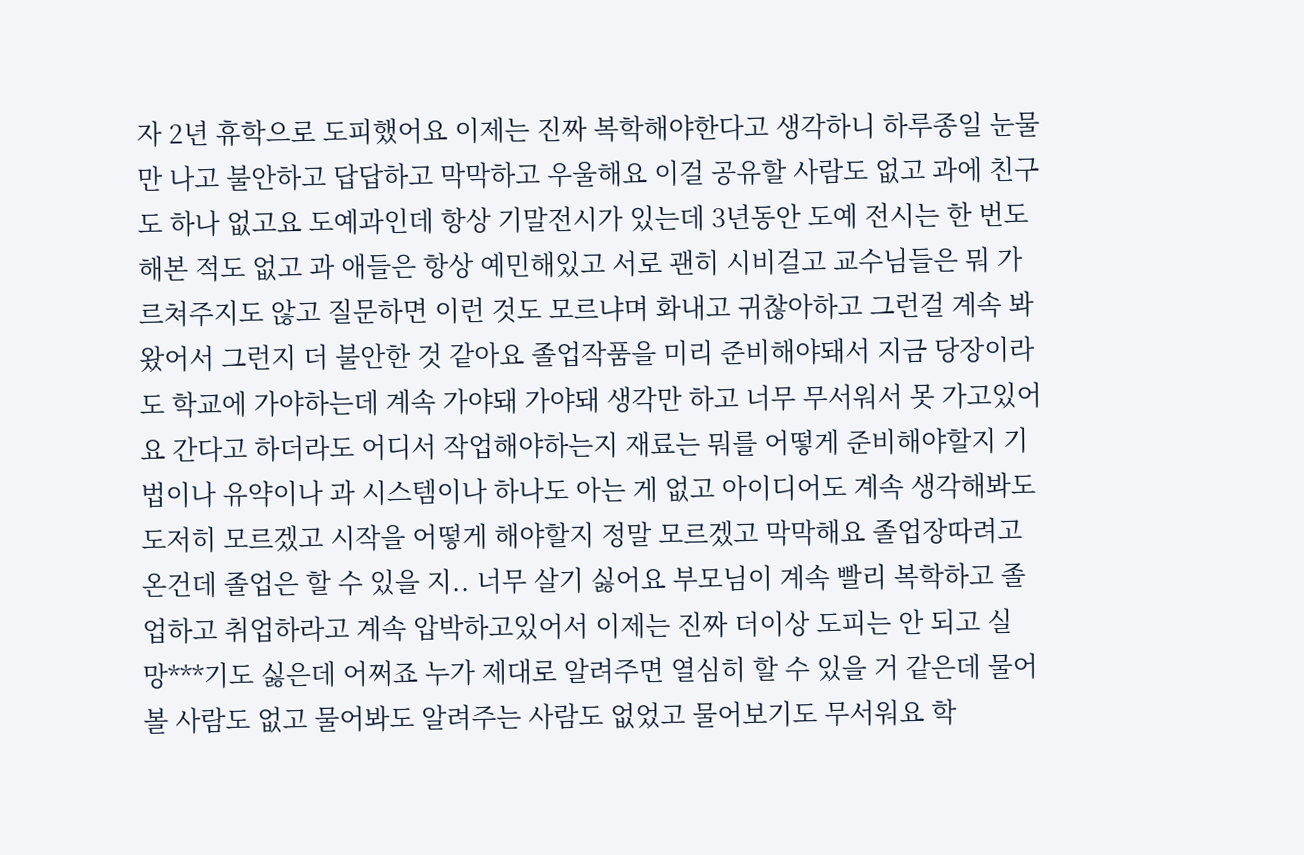자 2년 휴학으로 도피했어요 이제는 진짜 복학해야한다고 생각하니 하루종일 눈물만 나고 불안하고 답답하고 막막하고 우울해요 이걸 공유할 사람도 없고 과에 친구도 하나 없고요 도예과인데 항상 기말전시가 있는데 3년동안 도예 전시는 한 번도 해본 적도 없고 과 애들은 항상 예민해있고 서로 괜히 시비걸고 교수님들은 뭐 가르쳐주지도 않고 질문하면 이런 것도 모르냐며 화내고 귀찮아하고 그런걸 계속 봐왔어서 그런지 더 불안한 것 같아요 졸업작품을 미리 준비해야돼서 지금 당장이라도 학교에 가야하는데 계속 가야돼 가야돼 생각만 하고 너무 무서워서 못 가고있어요 간다고 하더라도 어디서 작업해야하는지 재료는 뭐를 어떻게 준비해야할지 기법이나 유약이나 과 시스템이나 하나도 아는 게 없고 아이디어도 계속 생각해봐도 도저히 모르겠고 시작을 어떻게 해야할지 정말 모르겠고 막막해요 졸업장따려고 온건데 졸업은 할 수 있을 지.. 너무 살기 싫어요 부모님이 계속 빨리 복학하고 졸업하고 취업하라고 계속 압박하고있어서 이제는 진짜 더이상 도피는 안 되고 실망***기도 싫은데 어쩌죠 누가 제대로 알려주면 열심히 할 수 있을 거 같은데 물어볼 사람도 없고 물어봐도 알려주는 사람도 없었고 물어보기도 무서워요 학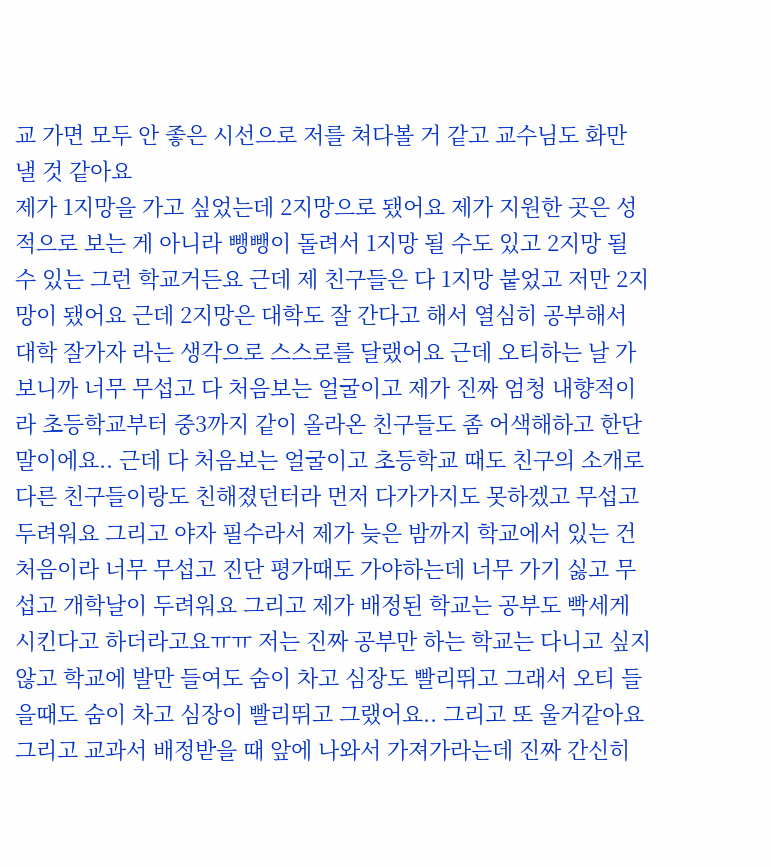교 가면 모두 안 좋은 시선으로 저를 쳐다볼 거 같고 교수님도 화만 낼 것 같아요
제가 1지망을 가고 싶었는데 2지망으로 됐어요 제가 지원한 곳은 성적으로 보는 게 아니라 뺑뺑이 돌려서 1지망 될 수도 있고 2지망 될 수 있는 그런 학교거든요 근데 제 친구들은 다 1지망 붙었고 저만 2지망이 됐어요 근데 2지망은 대학도 잘 간다고 해서 열심히 공부해서 대학 잘가자 라는 생각으로 스스로를 달랬어요 근데 오티하는 날 가보니까 너무 무섭고 다 처음보는 얼굴이고 제가 진짜 엄청 내향적이라 초등학교부터 중3까지 같이 올라온 친구들도 좀 어색해하고 한단 말이에요.. 근데 다 처음보는 얼굴이고 초등학교 때도 친구의 소개로 다른 친구들이랑도 친해졌던터라 먼저 다가가지도 못하겠고 무섭고 두려워요 그리고 야자 필수라서 제가 늦은 밤까지 학교에서 있는 건 처음이라 너무 무섭고 진단 평가때도 가야하는데 너무 가기 싫고 무섭고 개학날이 두려워요 그리고 제가 배정된 학교는 공부도 빡세게 시킨다고 하더라고요ㅠㅠ 저는 진짜 공부만 하는 학교는 다니고 싶지 않고 학교에 발만 들여도 숨이 차고 심장도 빨리뛰고 그래서 오티 들을때도 숨이 차고 심장이 빨리뛰고 그랬어요.. 그리고 또 울거같아요 그리고 교과서 배정받을 때 앞에 나와서 가져가라는데 진짜 간신히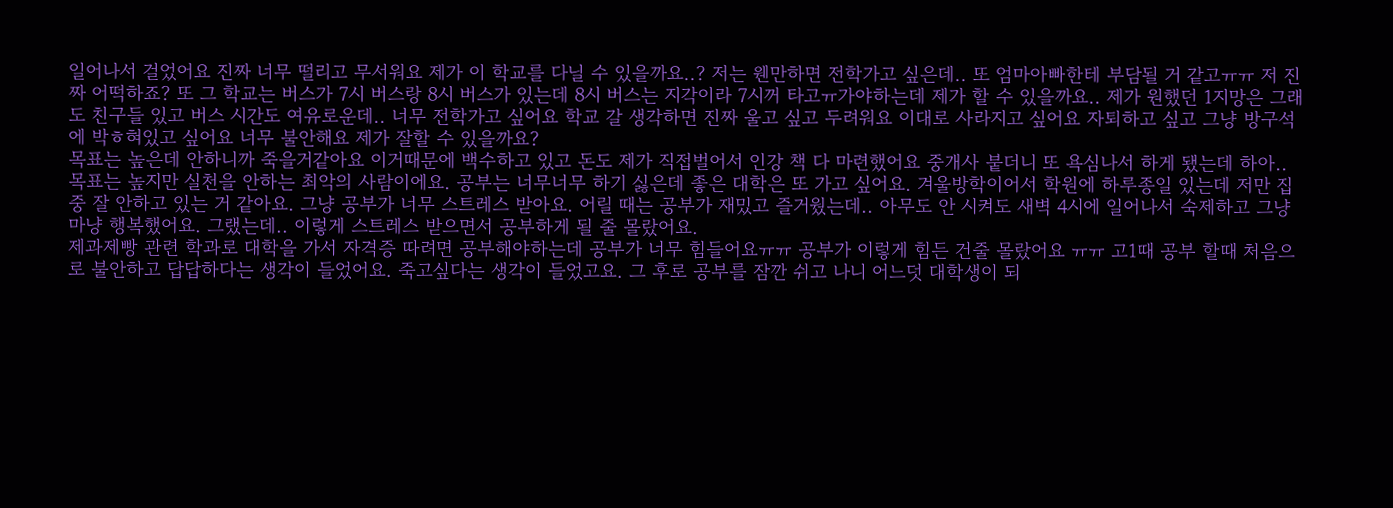일어나서 걸었어요 진짜 너무 떨리고 무서워요 제가 이 학교를 다닐 수 있을까요..? 저는 웬만하면 전학가고 싶은데.. 또 엄마아빠한테 부담될 거 같고ㅠㅠ 저 진짜 어떡하죠? 또 그 학교는 버스가 7시 버스랑 8시 버스가 있는데 8시 버스는 지각이라 7시꺼 타고ㅠ가야하는데 제가 할 수 있을까요.. 제가 원했던 1지망은 그래도 친구들 있고 버스 시간도 여유로운데.. 너무 전학가고 싶어요 학교 갈 생각하면 진짜 울고 싶고 두려워요 이대로 사라지고 싶어요 자퇴하고 싶고 그냥 방구석에 박ㅎ혀있고 싶어요 너무 불안해요 제가 잘할 수 있을까요?
목표는 높은데 안하니까 죽을거같아요 이거때문에 백수하고 있고 돈도 제가 직접벌어서 인강 책 다 마련했어요 중개사 붙더니 또 욕심나서 하게 됐는데 하아..
목표는 높지만 실천을 안하는 최악의 사람이에요. 공부는 너무너무 하기 싫은데 좋은 대학은 또 가고 싶어요. 겨울방학이어서 학원에 하루종일 있는데 저만 집중 잘 안하고 있는 거 같아요. 그냥 공부가 너무 스트레스 받아요. 어릴 때는 공부가 재밌고 즐거웠는데.. 아무도 안 시켜도 새벽 4시에 일어나서 숙제하고 그냥 마냥 행복했어요. 그랬는데.. 이렇게 스트레스 받으면서 공부하게 될 줄 몰랐어요.
제과제빵 관련 학과로 대학을 가서 자격증 따려면 공부해야하는데 공부가 너무 힘들어요ㅠㅠ 공부가 이렇게 힘든 건줄 몰랐어요 ㅠㅠ 고1때 공부 할때 처음으로 불안하고 답답하다는 생각이 들었어요. 죽고싶다는 생각이 들었고요. 그 후로 공부를 잠깐 쉬고 나니 어느덧 대학생이 되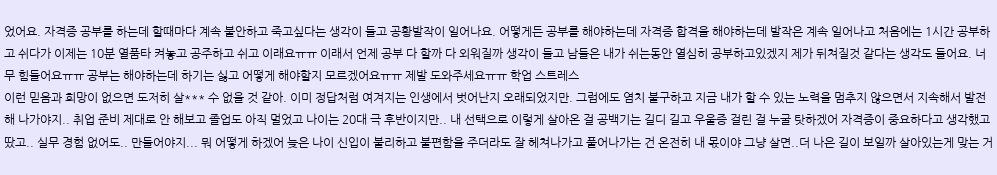었어요. 자격증 공부를 하는데 할때마다 계속 불안하고 죽고싶다는 생각이 들고 공황발작이 일어나요. 어떻게든 공부를 해야하는데 자격증 합격을 해야하는데 발작은 계속 일어나고 처음에는 1시간 공부하고 쉬다가 이제는 10분 열품타 켜놓고 공주하고 쉬고 이래요ㅠㅠ 이래서 언제 공부 다 할까 다 외워질까 생각이 들고 남들은 내가 쉬는동안 열심히 공부하고있겠지 제가 뒤쳐질것 같다는 생각도 들어요. 너무 힘들어요ㅠㅠ 공부는 해야하는데 하기는 싫고 어떻게 해야할지 모르겠어요ㅠㅠ 제발 도와주세요ㅠㅠ 학업 스트레스
이런 믿음과 희망이 없으면 도저히 살*** 수 없을 것 같아. 이미 정답처럼 여겨지는 인생에서 벗어난지 오래되었지만. 그럼에도 염치 불구하고 지금 내가 할 수 있는 노력을 멈추지 않으면서 지속해서 발전해 나가야지.. 취업 준비 제대로 안 해보고 졸업도 아직 멀었고 나이는 20대 극 후반이지만.. 내 선택으로 이렇게 살아온 걸 공백기는 길디 길고 우울증 걸린 걸 누굴 탓하겠어 자격증이 중요하다고 생각했고 땄고.. 실무 경험 없어도.. 만들어야지... 뭐 어떻게 하겠어 늦은 나이 신입이 불리하고 불편함을 주더라도 잘 헤쳐나가고 풀어나가는 건 온전히 내 몫이야 그냥 살면..더 나은 길이 보일까 살아있는게 맞는 거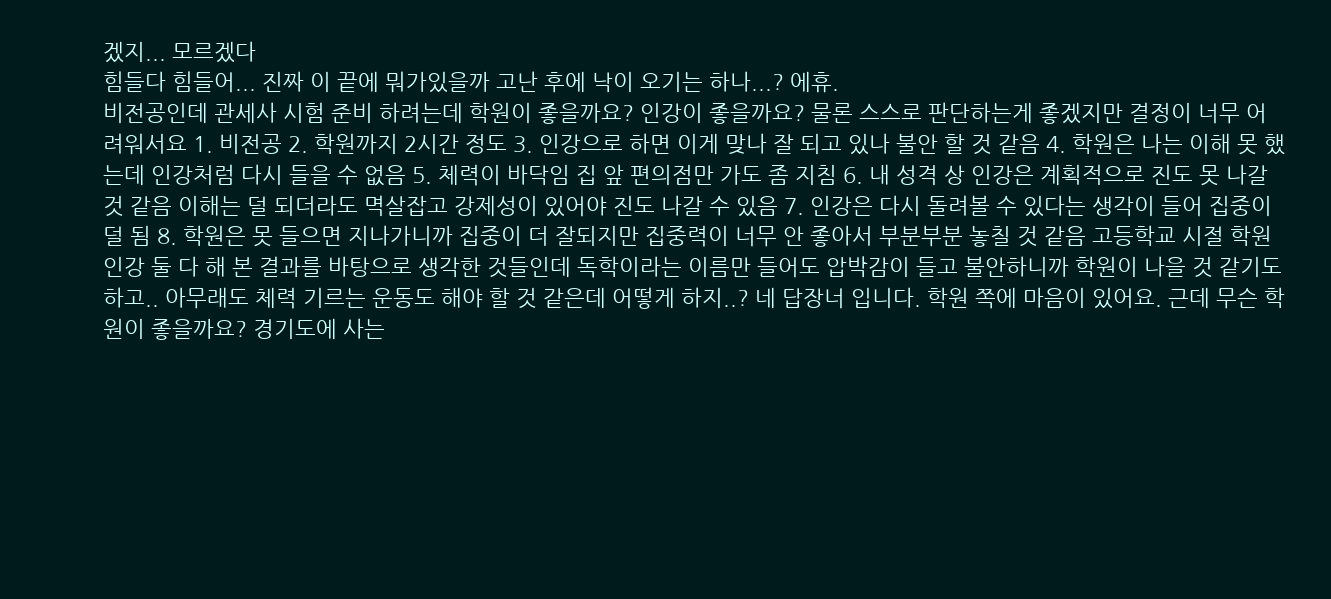겠지... 모르겠다
힘들다 힘들어... 진짜 이 끝에 뭐가있을까 고난 후에 낙이 오기는 하나...? 에휴.
비전공인데 관세사 시험 준비 하려는데 학원이 좋을까요? 인강이 좋을까요? 물론 스스로 판단하는게 좋겠지만 결정이 너무 어려워서요 1. 비전공 2. 학원까지 2시간 정도 3. 인강으로 하면 이게 맞나 잘 되고 있나 불안 할 것 같음 4. 학원은 나는 이해 못 했는데 인강처럼 다시 들을 수 없음 5. 체력이 바닥임 집 앞 편의점만 가도 좀 지침 6. 내 성격 상 인강은 계획적으로 진도 못 나갈 것 같음 이해는 덜 되더라도 멱살잡고 강제성이 있어야 진도 나갈 수 있음 7. 인강은 다시 돌려볼 수 있다는 생각이 들어 집중이 덜 됨 8. 학원은 못 들으면 지나가니까 집중이 더 잘되지만 집중력이 너무 안 좋아서 부분부분 놓칠 것 같음 고등학교 시절 학원 인강 둘 다 해 본 결과를 바탕으로 생각한 것들인데 독학이라는 이름만 들어도 압박감이 들고 불안하니까 학원이 나을 것 같기도 하고.. 아무래도 체력 기르는 운동도 해야 할 것 같은데 어떻게 하지..? 네 답장너 입니다. 학원 쪽에 마음이 있어요. 근데 무슨 학원이 좋을까요? 경기도에 사는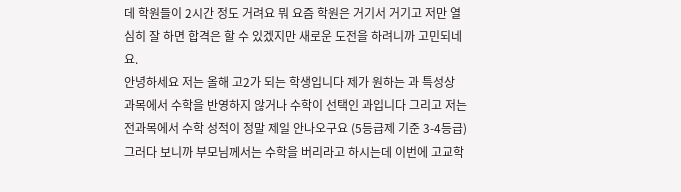데 학원들이 2시간 정도 거려요 뭐 요즘 학원은 거기서 거기고 저만 열심히 잘 하면 합격은 할 수 있겠지만 새로운 도전을 하려니까 고민되네요.
안녕하세요 저는 올해 고2가 되는 학생입니다 제가 원하는 과 특성상 과목에서 수학을 반영하지 않거나 수학이 선택인 과입니다 그리고 저는 전과목에서 수학 성적이 정말 제일 안나오구요 (5등급제 기준 3-4등급) 그러다 보니까 부모님께서는 수학을 버리라고 하시는데 이번에 고교학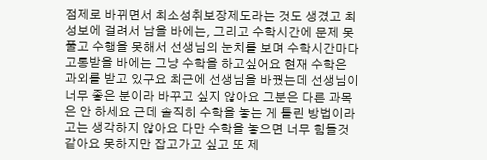점제로 바뀌면서 최소성취보장제도라는 것도 생겼고 최성보에 걸려서 남을 바에는, 그리고 수학시간에 문제 못풀고 수행을 못해서 선생님의 눈치를 보며 수학시간마다 고통받을 바에는 그냥 수학을 하고싶어요 현재 수학은 과외를 받고 있구요 최근에 선생님을 바꿨는데 선생님이 너무 좋은 분이라 바꾸고 싶지 않아요 그분은 다른 과목은 안 하세요 근데 솔직히 수학을 놓는 게 틀린 방법이라고는 생각하지 않아요 다만 수학을 놓으면 너무 힘들것같아요 못하지만 잡고가고 싶고 또 제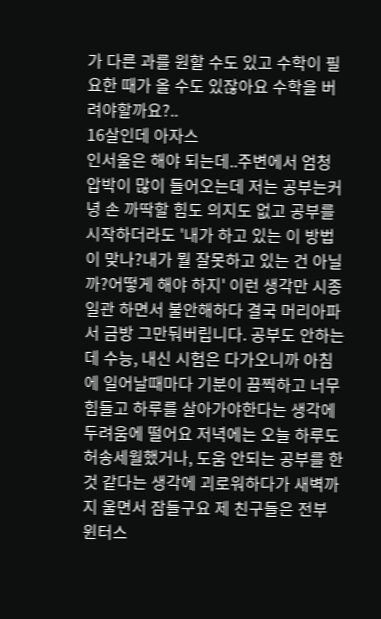가 다른 과를 원할 수도 있고 수학이 필요한 때가 올 수도 있잖아요 수학을 버려야할까요?..
16살인데 아자스
인서울은 해야 되는데..주변에서 엄청 압박이 많이 들어오는데 저는 공부는커녕 손 까딱할 힘도 의지도 없고 공부를 시작하더라도 '내가 하고 있는 이 방법이 맞나?내가 뭘 잘못하고 있는 건 아닐까?어떻게 해야 하지' 이런 생각만 시종일관 하면서 불안해하다 결국 머리아파서 금방 그만둬버립니다. 공부도 안하는데 수능, 내신 시험은 다가오니까 아침에 일어날때마다 기분이 끔찍하고 너무 힘들고 하루를 살아가야한다는 생각에 두려움에 떨어요 저녁에는 오늘 하루도 허송세월했거나, 도움 안되는 공부를 한 것 같다는 생각에 괴로워하다가 새벽까지 울면서 잠들구요 제 친구들은 전부 윈터스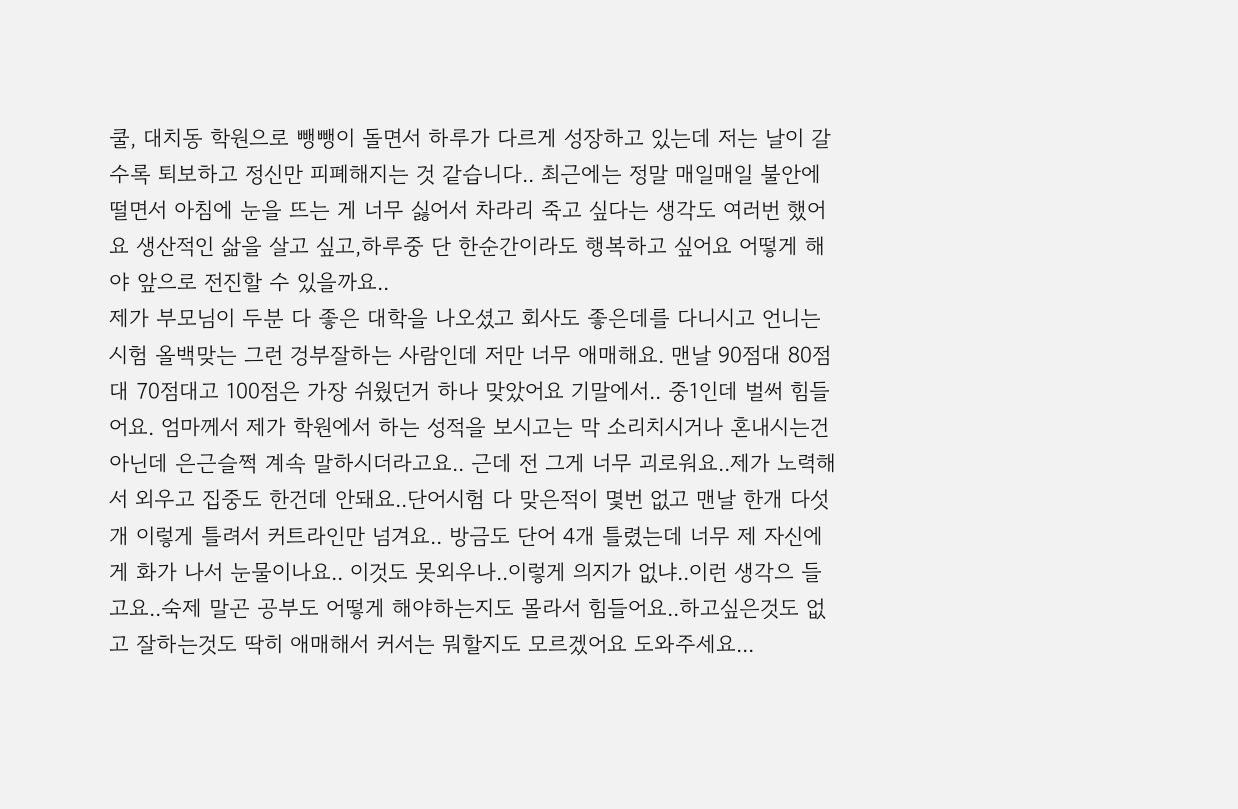쿨, 대치동 학원으로 뺑뺑이 돌면서 하루가 다르게 성장하고 있는데 저는 날이 갈수록 퇴보하고 정신만 피폐해지는 것 같습니다.. 최근에는 정말 매일매일 불안에 떨면서 아침에 눈을 뜨는 게 너무 싫어서 차라리 죽고 싶다는 생각도 여러번 했어요 생산적인 삶을 살고 싶고,하루중 단 한순간이라도 행복하고 싶어요 어떻게 해야 앞으로 전진할 수 있을까요..
제가 부모님이 두분 다 좋은 대학을 나오셨고 회사도 좋은데를 다니시고 언니는 시험 올백맞는 그런 겅부잘하는 사람인데 저만 너무 애매해요. 맨날 90점대 80점대 70점대고 100점은 가장 쉬웠던거 하나 맞았어요 기말에서.. 중1인데 벌써 힘들어요. 엄마께서 제가 학원에서 하는 성적을 보시고는 막 소리치시거나 혼내시는건 아닌데 은근슬쩍 계속 말하시더라고요.. 근데 전 그게 너무 괴로워요..제가 노력해서 외우고 집중도 한건데 안돼요..단어시험 다 맞은적이 몇번 없고 맨날 한개 다섯개 이렇게 틀려서 커트라인만 넘겨요.. 방금도 단어 4개 틀렸는데 너무 제 자신에게 화가 나서 눈물이나요.. 이것도 못외우나..이렇게 의지가 없냐..이런 생각으 들고요..숙제 말곤 공부도 어떻게 해야하는지도 몰라서 힘들어요..하고싶은것도 없고 잘하는것도 딱히 애매해서 커서는 뭐할지도 모르겠어요 도와주세요...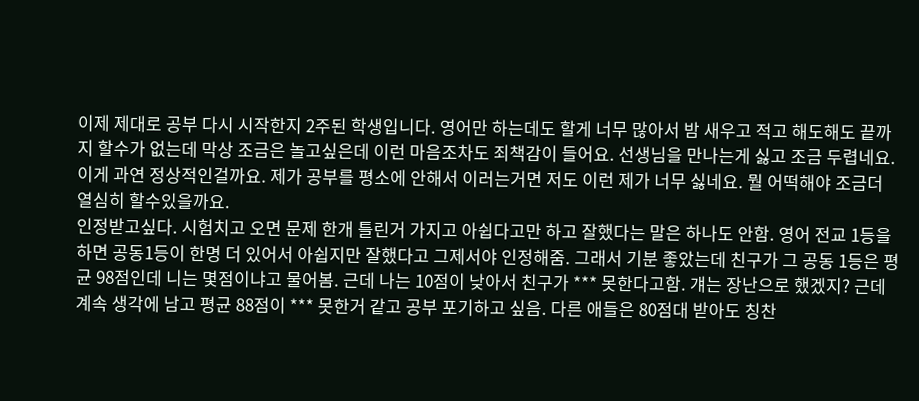이제 제대로 공부 다시 시작한지 2주된 학생입니다. 영어만 하는데도 할게 너무 많아서 밤 새우고 적고 해도해도 끝까지 할수가 없는데 막상 조금은 놀고싶은데 이런 마음조차도 죄책감이 들어요. 선생님을 만나는게 싫고 조금 두렵네요. 이게 과연 정상적인걸까요. 제가 공부를 평소에 안해서 이러는거면 저도 이런 제가 너무 싫네요. 뭘 어떡해야 조금더 열심히 할수있을까요.
인정받고싶다. 시험치고 오면 문제 한개 틀린거 가지고 아쉽다고만 하고 잘했다는 말은 하나도 안함. 영어 전교 1등을 하면 공동1등이 한명 더 있어서 아쉽지만 잘했다고 그제서야 인정해줌. 그래서 기분 좋았는데 친구가 그 공동 1등은 평균 98점인데 니는 몇점이냐고 물어봄. 근데 나는 10점이 낮아서 친구가 *** 못한다고함. 걔는 장난으로 했겠지? 근데 계속 생각에 남고 평균 88점이 *** 못한거 같고 공부 포기하고 싶음. 다른 애들은 80점대 받아도 칭찬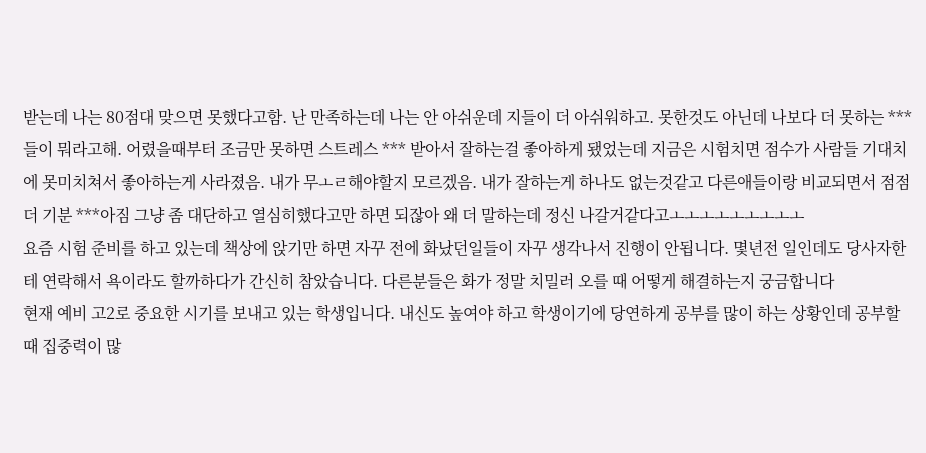받는데 나는 80점대 맞으면 못했다고함. 난 만족하는데 나는 안 아쉬운데 지들이 더 아쉬워하고. 못한것도 아닌데 나보다 더 못하는 ***들이 뭐라고해. 어렸을때부터 조금만 못하면 스트레스 *** 받아서 잘하는걸 좋아하게 됐었는데 지금은 시험치면 점수가 사람들 기대치에 못미치쳐서 좋아하는게 사라졌음. 내가 무ㅗㄹ해야할지 모르겠음. 내가 잘하는게 하나도 없는것같고 다른애들이랑 비교되면서 점점더 기분 ***아짐 그냥 좀 대단하고 열심히했다고만 하면 되잖아 왜 더 말하는데 정신 나갈거같다고ㅗㅗㅗㅗㅗㅗㅗㅗㅗ
요즘 시험 준비를 하고 있는데 책상에 앉기만 하면 자꾸 전에 화났던일들이 자꾸 생각나서 진행이 안됩니다. 몇년전 일인데도 당사자한테 연락해서 욕이라도 할까하다가 간신히 참았습니다. 다른분들은 화가 정말 치밀러 오를 때 어떻게 해결하는지 궁금합니다
현재 예비 고2로 중요한 시기를 보내고 있는 학생입니다. 내신도 높여야 하고 학생이기에 당연하게 공부를 많이 하는 상황인데 공부할 때 집중력이 많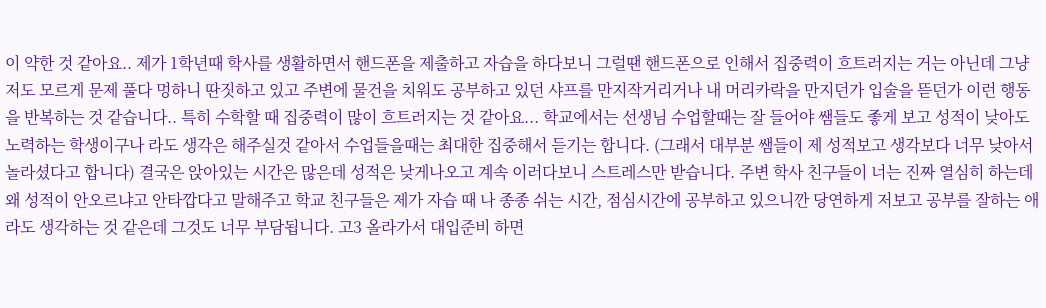이 약한 것 같아요.. 제가 1학년때 학사를 생활하면서 핸드폰을 제출하고 자습을 하다보니 그럴땐 핸드폰으로 인해서 집중력이 흐트러지는 거는 아닌데 그냥 저도 모르게 문제 풀다 멍하니 딴짓하고 있고 주변에 물건을 치워도 공부하고 있던 샤프를 만지작거리거나 내 머리카락을 만지던가 입술을 뜯던가 이런 행동을 반복하는 것 같습니다.. 특히 수학할 때 집중력이 많이 흐트러지는 것 같아요... 학교에서는 선생님 수업할때는 잘 들어야 쌤들도 좋게 보고 성적이 낮아도 노력하는 학생이구나 라도 생각은 해주실것 같아서 수업들을때는 최대한 집중해서 듣기는 합니다. (그래서 대부분 쌤들이 제 성적보고 생각보다 너무 낮아서 놀라셨다고 합니다) 결국은 앉아있는 시간은 많은데 성적은 낮게나오고 계속 이러다보니 스트레스만 받습니다. 주변 학사 친구들이 너는 진짜 열심히 하는데 왜 성적이 안오르냐고 안타깝다고 말해주고 학교 친구들은 제가 자습 때 나 종종 쉬는 시간, 점심시간에 공부하고 있으니깐 당연하게 저보고 공부를 잘하는 애라도 생각하는 것 같은데 그것도 너무 부담됩니다. 고3 올라가서 대입준비 하면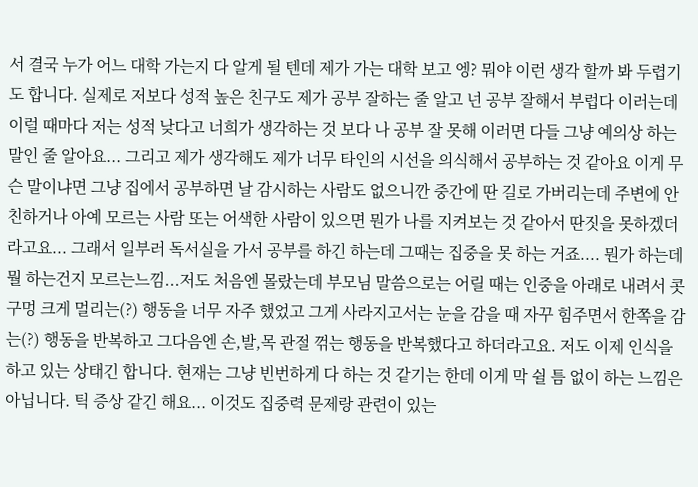서 결국 누가 어느 대학 가는지 다 알게 될 텐데 제가 가는 대학 보고 엥? 뭐야 이런 생각 할까 봐 두렵기도 합니다. 실제로 저보다 성적 높은 친구도 제가 공부 잘하는 줄 알고 넌 공부 잘해서 부럽다 이러는데 이럴 때마다 저는 성적 낮다고 너희가 생각하는 것 보다 나 공부 잘 못해 이러면 다들 그냥 예의상 하는 말인 줄 알아요... 그리고 제가 생각해도 제가 너무 타인의 시선을 의식해서 공부하는 것 같아요 이게 무슨 말이냐면 그냥 집에서 공부하면 날 감시하는 사람도 없으니깐 중간에 딴 길로 가버리는데 주변에 안 친하거나 아예 모르는 사람 또는 어색한 사람이 있으면 뭔가 나를 지켜보는 것 같아서 딴짓을 못하겠더라고요... 그래서 일부러 독서실을 가서 공부를 하긴 하는데 그때는 집중을 못 하는 거죠.... 뭔가 하는데 뭘 하는건지 모르는느낌...저도 처음엔 몰랐는데 부모님 말씀으로는 어릴 때는 인중을 아래로 내려서 콧구멍 크게 멀리는(?) 행동을 너무 자주 했었고 그게 사라지고서는 눈을 감을 때 자꾸 힘주면서 한쪽을 감는(?) 행동을 반복하고 그다음엔 손,발,목 관절 꺾는 행동을 반복했다고 하더라고요. 저도 이제 인식을 하고 있는 상태긴 합니다. 현재는 그냥 빈번하게 다 하는 것 같기는 한데 이게 막 쉴 틈 없이 하는 느낌은 아닙니다. 틱 증상 같긴 해요... 이것도 집중력 문제랑 관련이 있는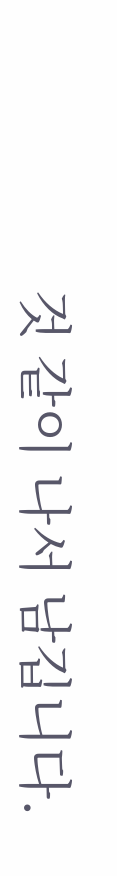것 같이 나서 남깁니다.